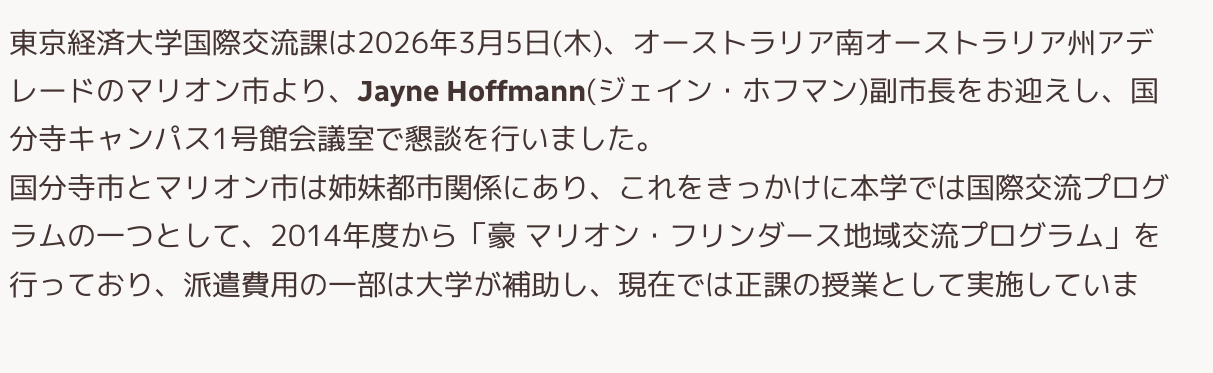東京経済大学国際交流課は2026年3月5日(木)、オーストラリア南オーストラリア州アデレードのマリオン市より、Jayne Hoffmann(ジェイン・ホフマン)副市長をお迎えし、国分寺キャンパス1号館会議室で懇談を行いました。
国分寺市とマリオン市は姉妹都市関係にあり、これをきっかけに本学では国際交流プログラムの一つとして、2014年度から「豪 マリオン・フリンダース地域交流プログラム」を行っており、派遣費用の一部は大学が補助し、現在では正課の授業として実施していま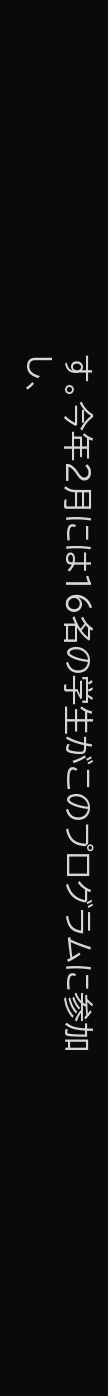す。今年2月には16名の学生がこのプログラムに参加し、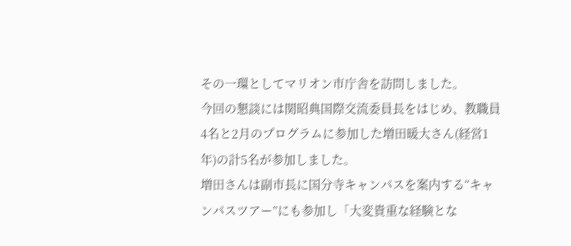その一環としてマリオン市庁舎を訪問しました。
今回の懇談には関昭典国際交流委員長をはじめ、教職員4名と2月のプログラムに参加した増田暖大さん(経営1年)の計5名が参加しました。
増田さんは副市長に国分寺キャンパスを案内する“キャンパスツアー”にも参加し「大変貴重な経験とな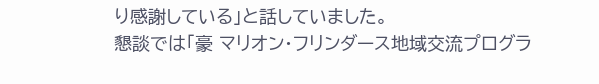り感謝している」と話していました。
懇談では「豪 マリオン・フリンダース地域交流プログラ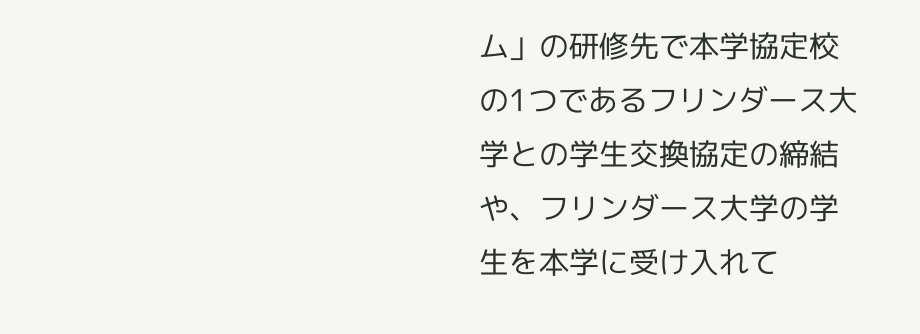ム」の研修先で本学協定校の1つであるフリンダース大学との学生交換協定の締結や、フリンダース大学の学生を本学に受け入れて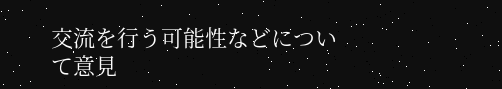交流を行う可能性などについて意見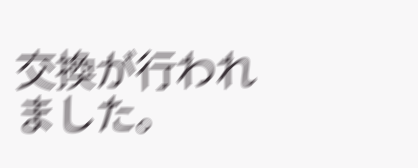交換が行われました。